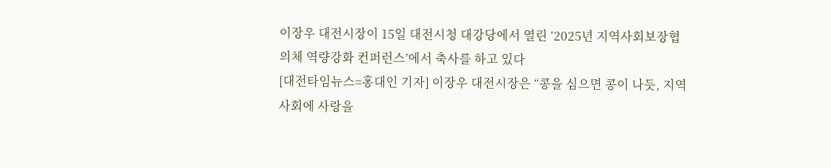이장우 대전시장이 15일 대전시청 대강당에서 열린 ‘2025년 지역사회보장협의체 역량강화 컨퍼런스’에서 축사를 하고 있다
[대전타임뉴스=홍대인 기자] 이장우 대전시장은 “콩을 심으면 콩이 나듯, 지역사회에 사랑을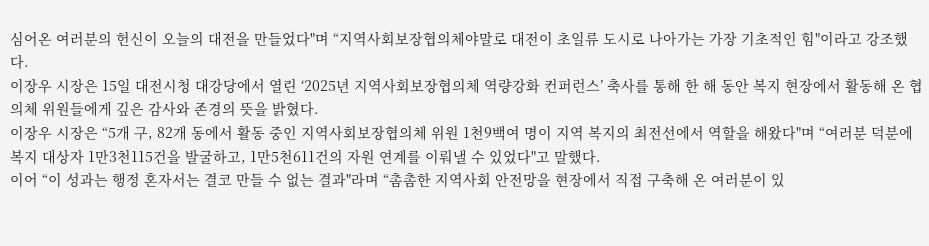심어온 여러분의 헌신이 오늘의 대전을 만들었다"며 “지역사회보장협의체야말로 대전이 초일류 도시로 나아가는 가장 기초적인 힘"이라고 강조했다.
이장우 시장은 15일 대전시청 대강당에서 열린 ‘2025년 지역사회보장협의체 역량강화 컨퍼런스’ 축사를 통해 한 해 동안 복지 현장에서 활동해 온 협의체 위원들에게 깊은 감사와 존경의 뜻을 밝혔다.
이장우 시장은 “5개 구, 82개 동에서 활동 중인 지역사회보장협의체 위원 1천9백여 명이 지역 복지의 최전선에서 역할을 해왔다"며 “여러분 덕분에 복지 대상자 1만3천115건을 발굴하고, 1만5천611건의 자원 연계를 이뤄낼 수 있었다"고 말했다.
이어 “이 성과는 행정 혼자서는 결코 만들 수 없는 결과"라며 “촘촘한 지역사회 안전망을 현장에서 직접 구축해 온 여러분이 있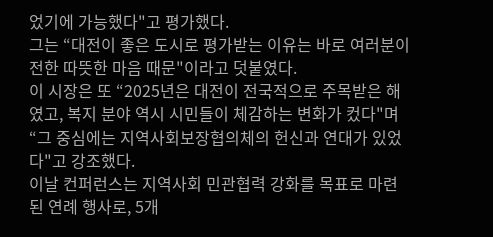었기에 가능했다"고 평가했다.
그는 “대전이 좋은 도시로 평가받는 이유는 바로 여러분이 전한 따뜻한 마음 때문"이라고 덧붙였다.
이 시장은 또 “2025년은 대전이 전국적으로 주목받은 해였고, 복지 분야 역시 시민들이 체감하는 변화가 컸다"며 “그 중심에는 지역사회보장협의체의 헌신과 연대가 있었다"고 강조했다.
이날 컨퍼런스는 지역사회 민관협력 강화를 목표로 마련된 연례 행사로, 5개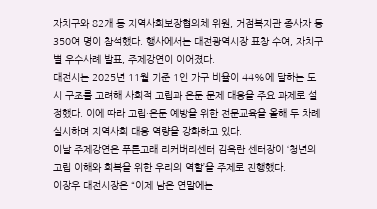자치구와 82개 동 지역사회보장협의체 위원, 거점복지관 종사자 등 350여 명이 참석했다. 행사에서는 대전광역시장 표창 수여, 자치구별 우수사례 발표, 주제강연이 이어졌다.
대전시는 2025년 11월 기준 1인 가구 비율이 44%에 달하는 도시 구조를 고려해 사회적 고립과 은둔 문제 대응을 주요 과제로 설정했다. 이에 따라 고립·은둔 예방을 위한 전문교육을 올해 두 차례 실시하며 지역사회 대응 역량을 강화하고 있다.
이날 주제강연은 푸른고래 리커버리센터 김옥란 센터장이 ‘청년의 고립 이해와 회복을 위한 우리의 역할’을 주제로 진행했다.
이장우 대전시장은 “이제 남은 연말에는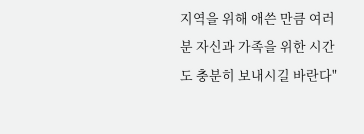지역을 위해 애쓴 만큼 여러분 자신과 가족을 위한 시간도 충분히 보내시길 바란다"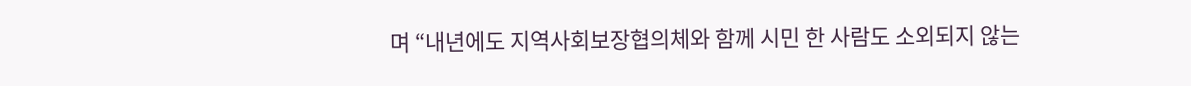며 “내년에도 지역사회보장협의체와 함께 시민 한 사람도 소외되지 않는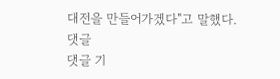대전을 만들어가겠다"고 말했다.
댓글
댓글 기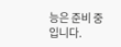능은 준비 중입니다.